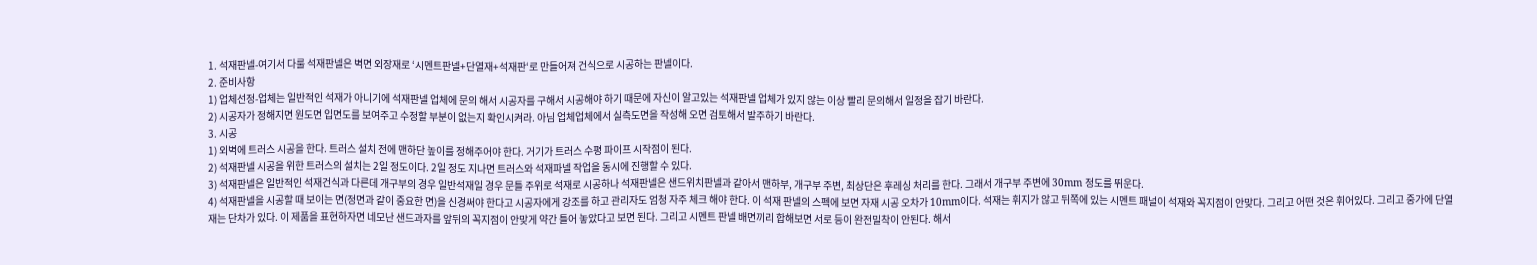1. 석재판넬-여기서 다룰 석재판넬은 벽면 외장재로 ‘시멘트판넬+단열재+석재판‘로 만들어져 건식으로 시공하는 판넬이다.
2. 준비사항
1) 업체선정-업체는 일반적인 석재가 아니기에 석재판넬 업체에 문의 해서 시공자를 구해서 시공해야 하기 때문에 자신이 알고있는 석재판넬 업체가 있지 않는 이상 빨리 문의해서 일정을 잡기 바란다.
2) 시공자가 정해지면 원도면 입면도를 보여주고 수정할 부분이 없는지 확인시켜라. 아님 업체업체에서 실측도면을 작성해 오면 검토해서 발주하기 바란다.
3. 시공
1) 외벽에 트러스 시공을 한다. 트러스 설치 전에 맨하단 높이를 정해주어야 한다. 거기가 트러스 수평 파이프 시작점이 된다.
2) 석재판넬 시공을 위한 트러스의 설치는 2일 정도이다. 2일 정도 지나면 트러스와 석재파넬 작업을 동시에 진행할 수 있다.
3) 석재판넬은 일반적인 석재건식과 다른데 개구부의 경우 일반석재일 경우 문틀 주위로 석재로 시공하나 석재판넬은 샌드위치판넬과 같아서 맨하부, 개구부 주변, 최상단은 후레싱 처리를 한다. 그래서 개구부 주변에 30mm 정도를 뛰운다.
4) 석재판넬을 시공할 때 보이는 면(정면과 같이 중요한 면)을 신경써야 한다고 시공자에게 강조를 하고 관리자도 엄청 자주 체크 해야 한다. 이 석재 판넬의 스펙에 보면 자재 시공 오차가 10mm이다. 석재는 휘지가 않고 뒤쪽에 있는 시멘트 패널이 석재와 꼭지점이 안맞다. 그리고 어떤 것은 휘어있다. 그리고 중가에 단열재는 단차가 있다. 이 제품을 표현하자면 네모난 샌드과자를 앞뒤의 꼭지점이 안맞게 약간 틀어 놓았다고 보면 된다. 그리고 시멘트 판넬 배면끼리 합해보면 서로 등이 완전밀착이 안된다. 해서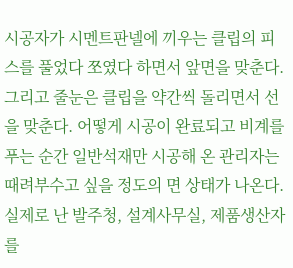시공자가 시멘트판넬에 끼우는 클립의 피스를 풀었다 쪼였다 하면서 앞면을 맞춘다. 그리고 줄눈은 클립을 약간씩 돌리면서 선을 맞춘다. 어떻게 시공이 완료되고 비계를 푸는 순간 일반석재만 시공해 온 관리자는 때려부수고 싶을 정도의 면 상태가 나온다. 실제로 난 발주청, 설계사무실, 제품생산자를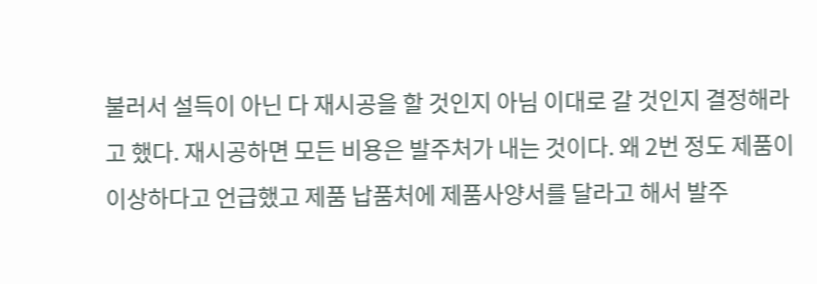불러서 설득이 아닌 다 재시공을 할 것인지 아님 이대로 갈 것인지 결정해라고 했다. 재시공하면 모든 비용은 발주처가 내는 것이다. 왜 2번 정도 제품이 이상하다고 언급했고 제품 납품처에 제품사양서를 달라고 해서 발주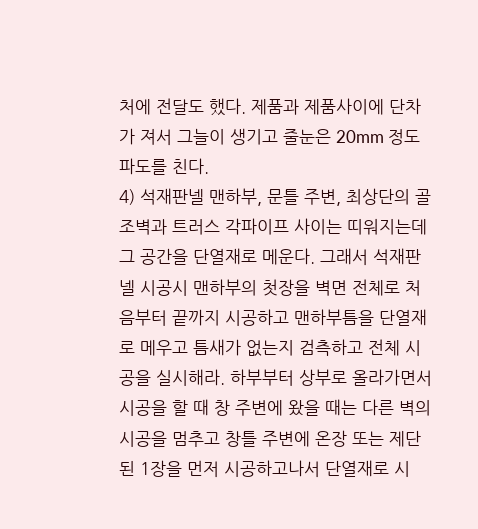처에 전달도 했다. 제품과 제품사이에 단차가 져서 그늘이 생기고 줄눈은 20mm 정도 파도를 친다.
4) 석재판넬 맨하부, 문틀 주변, 최상단의 골조벽과 트러스 각파이프 사이는 띠워지는데 그 공간을 단열재로 메운다. 그래서 석재판넬 시공시 맨하부의 첫장을 벽면 전체로 처음부터 끝까지 시공하고 맨하부틈을 단열재로 메우고 틈새가 없는지 검측하고 전체 시공을 실시해라. 하부부터 상부로 올라가면서 시공을 할 때 창 주변에 왔을 때는 다른 벽의 시공을 멈추고 창틀 주변에 온장 또는 제단된 1장을 먼저 시공하고나서 단열재로 시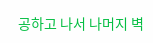공하고 나서 나머지 벽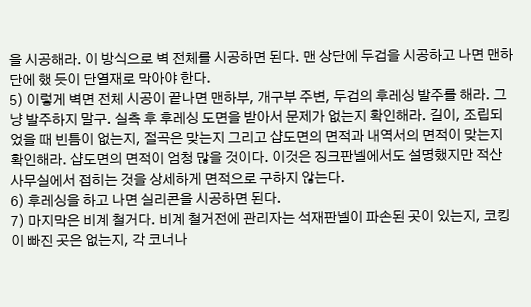을 시공해라. 이 방식으로 벽 전체를 시공하면 된다. 맨 상단에 두겁을 시공하고 나면 맨하단에 했 듯이 단열재로 막아야 한다.
5) 이렇게 벽면 전체 시공이 끝나면 맨하부, 개구부 주변, 두겁의 후레싱 발주를 해라. 그냥 발주하지 말구. 실측 후 후레싱 도면을 받아서 문제가 없는지 확인해라. 길이, 조립되었을 때 빈틈이 없는지, 절곡은 맞는지 그리고 샵도면의 면적과 내역서의 면적이 맞는지 확인해라. 샵도면의 면적이 엄청 많을 것이다. 이것은 징크판넬에서도 설명했지만 적산사무실에서 접히는 것을 상세하게 면적으로 구하지 않는다.
6) 후레싱을 하고 나면 실리콘을 시공하면 된다.
7) 마지막은 비계 철거다. 비계 철거전에 관리자는 석재판넬이 파손된 곳이 있는지, 코킹이 빠진 곳은 없는지, 각 코너나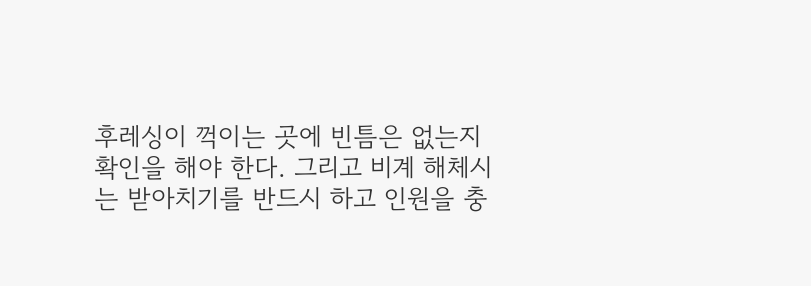후레싱이 꺽이는 곳에 빈틈은 없는지 확인을 해야 한다. 그리고 비계 해체시는 받아치기를 반드시 하고 인원을 충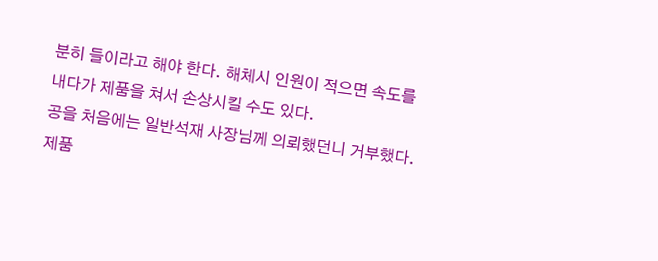분히 들이라고 해야 한다. 해체시 인원이 적으면 속도를 내다가 제품을 쳐서 손상시킬 수도 있다.
공을 처음에는 일반석재 사장님께 의뢰했던니 거부했다. 제품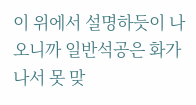이 위에서 설명하듯이 나오니까 일반석공은 화가나서 못 맞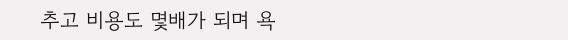추고 비용도 몇배가 되며 욕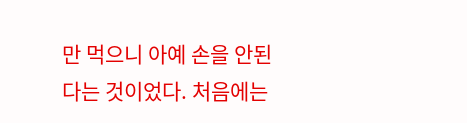만 먹으니 아예 손을 안된다는 것이었다. 처음에는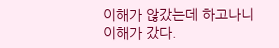이해가 않갔는데 하고나니 이해가 갔다.